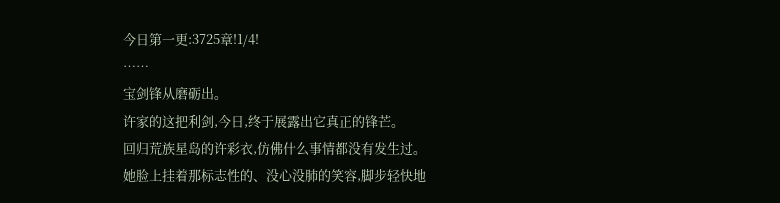今日第一更:3725章!1/4!
……
宝剑锋从磨砺出。
许家的这把利剑,今日,终于展露出它真正的锋芒。
回归荒族星岛的许彩衣,仿佛什么事情都没有发生过。
她脸上挂着那标志性的、没心没肺的笑容,脚步轻快地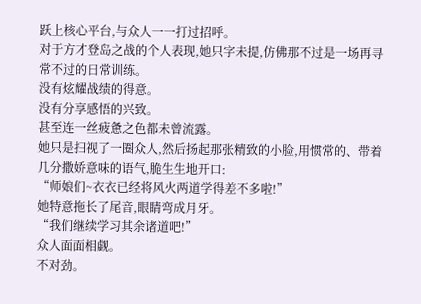跃上核心平台,与众人一一打过招呼。
对于方才登岛之战的个人表现,她只字未提,仿佛那不过是一场再寻常不过的日常训练。
没有炫耀战绩的得意。
没有分享感悟的兴致。
甚至连一丝疲惫之色都未曾流露。
她只是扫视了一圈众人,然后扬起那张精致的小脸,用惯常的、带着几分撒娇意味的语气,脆生生地开口:
“师娘们~衣衣已经将风火两道学得差不多啦!”
她特意拖长了尾音,眼睛弯成月牙。
“我们继续学习其余诸道吧!”
众人面面相觑。
不对劲。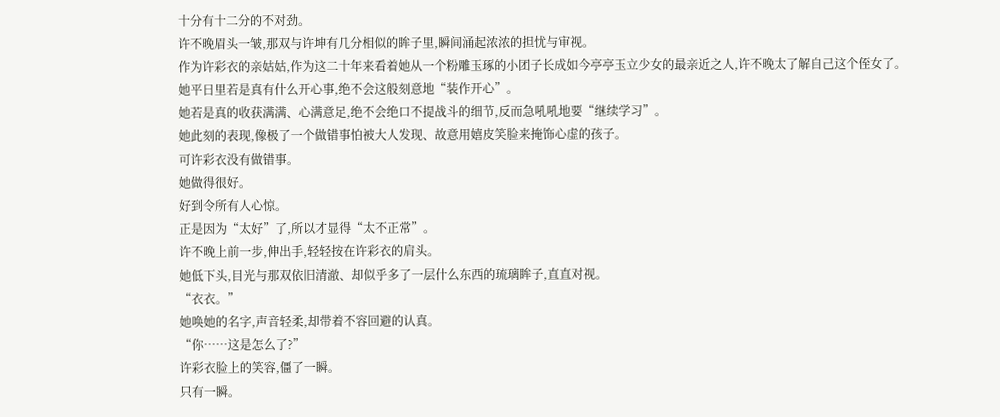十分有十二分的不对劲。
许不晚眉头一皱,那双与许坤有几分相似的眸子里,瞬间涌起浓浓的担忧与审视。
作为许彩衣的亲姑姑,作为这二十年来看着她从一个粉雕玉琢的小团子长成如今亭亭玉立少女的最亲近之人,许不晚太了解自己这个侄女了。
她平日里若是真有什么开心事,绝不会这般刻意地“装作开心”。
她若是真的收获满满、心满意足,绝不会绝口不提战斗的细节,反而急吼吼地要“继续学习”。
她此刻的表现,像极了一个做错事怕被大人发现、故意用嬉皮笑脸来掩饰心虚的孩子。
可许彩衣没有做错事。
她做得很好。
好到令所有人心惊。
正是因为“太好”了,所以才显得“太不正常”。
许不晚上前一步,伸出手,轻轻按在许彩衣的肩头。
她低下头,目光与那双依旧清澈、却似乎多了一层什么东西的琉璃眸子,直直对视。
“衣衣。”
她唤她的名字,声音轻柔,却带着不容回避的认真。
“你……这是怎么了?”
许彩衣脸上的笑容,僵了一瞬。
只有一瞬。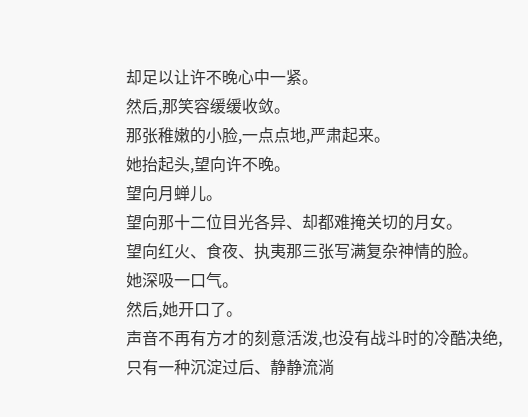却足以让许不晚心中一紧。
然后,那笑容缓缓收敛。
那张稚嫩的小脸,一点点地,严肃起来。
她抬起头,望向许不晚。
望向月蝉儿。
望向那十二位目光各异、却都难掩关切的月女。
望向红火、食夜、执夷那三张写满复杂神情的脸。
她深吸一口气。
然后,她开口了。
声音不再有方才的刻意活泼,也没有战斗时的冷酷决绝,只有一种沉淀过后、静静流淌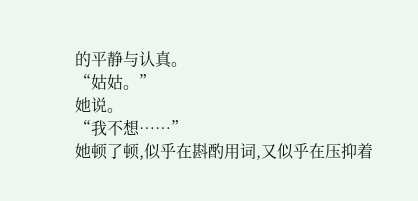的平静与认真。
“姑姑。”
她说。
“我不想……”
她顿了顿,似乎在斟酌用词,又似乎在压抑着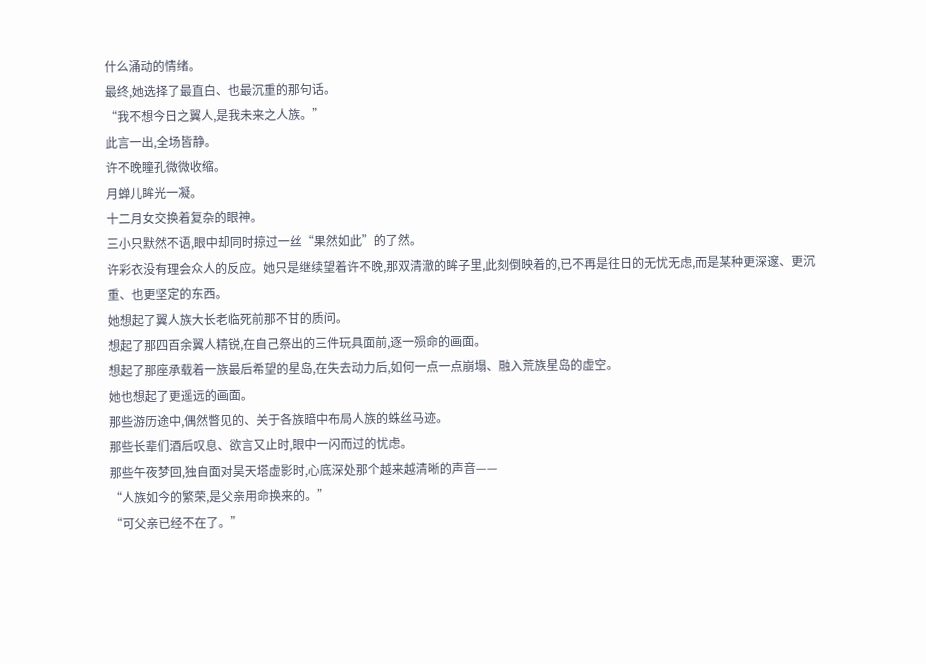什么涌动的情绪。
最终,她选择了最直白、也最沉重的那句话。
“我不想今日之翼人,是我未来之人族。”
此言一出,全场皆静。
许不晚瞳孔微微收缩。
月蝉儿眸光一凝。
十二月女交换着复杂的眼神。
三小只默然不语,眼中却同时掠过一丝“果然如此”的了然。
许彩衣没有理会众人的反应。她只是继续望着许不晚,那双清澈的眸子里,此刻倒映着的,已不再是往日的无忧无虑,而是某种更深邃、更沉重、也更坚定的东西。
她想起了翼人族大长老临死前那不甘的质问。
想起了那四百余翼人精锐,在自己祭出的三件玩具面前,逐一殒命的画面。
想起了那座承载着一族最后希望的星岛,在失去动力后,如何一点一点崩塌、融入荒族星岛的虚空。
她也想起了更遥远的画面。
那些游历途中,偶然瞥见的、关于各族暗中布局人族的蛛丝马迹。
那些长辈们酒后叹息、欲言又止时,眼中一闪而过的忧虑。
那些午夜梦回,独自面对昊天塔虚影时,心底深处那个越来越清晰的声音——
“人族如今的繁荣,是父亲用命换来的。”
“可父亲已经不在了。”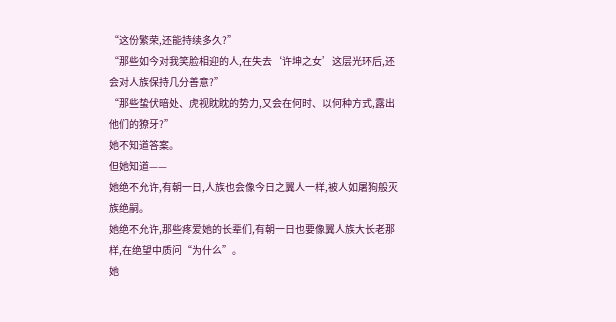“这份繁荣,还能持续多久?”
“那些如今对我笑脸相迎的人,在失去‘许坤之女’这层光环后,还会对人族保持几分善意?”
“那些蛰伏暗处、虎视眈眈的势力,又会在何时、以何种方式,露出他们的獠牙?”
她不知道答案。
但她知道——
她绝不允许,有朝一日,人族也会像今日之翼人一样,被人如屠狗般灭族绝嗣。
她绝不允许,那些疼爱她的长辈们,有朝一日也要像翼人族大长老那样,在绝望中质问“为什么”。
她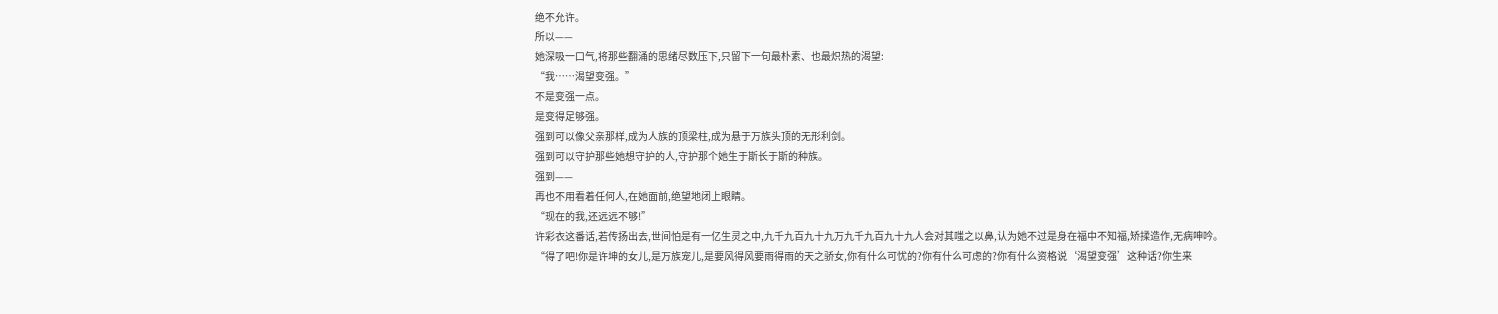绝不允许。
所以——
她深吸一口气,将那些翻涌的思绪尽数压下,只留下一句最朴素、也最炽热的渴望:
“我……渴望变强。”
不是变强一点。
是变得足够强。
强到可以像父亲那样,成为人族的顶梁柱,成为悬于万族头顶的无形利剑。
强到可以守护那些她想守护的人,守护那个她生于斯长于斯的种族。
强到——
再也不用看着任何人,在她面前,绝望地闭上眼睛。
“现在的我,还远远不够!”
许彩衣这番话,若传扬出去,世间怕是有一亿生灵之中,九千九百九十九万九千九百九十九人会对其嗤之以鼻,认为她不过是身在福中不知福,矫揉造作,无病呻吟。
“得了吧!你是许坤的女儿,是万族宠儿,是要风得风要雨得雨的天之骄女,你有什么可忧的?你有什么可虑的?你有什么资格说‘渴望变强’这种话?你生来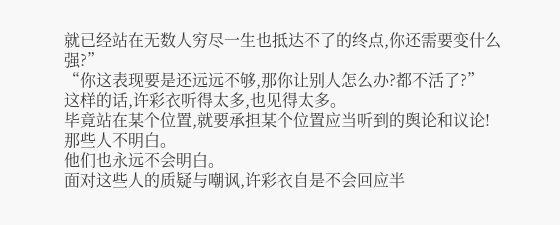就已经站在无数人穷尽一生也抵达不了的终点,你还需要变什么强?”
“你这表现要是还远远不够,那你让别人怎么办?都不活了?”
这样的话,许彩衣听得太多,也见得太多。
毕竟站在某个位置,就要承担某个位置应当听到的舆论和议论!
那些人不明白。
他们也永远不会明白。
面对这些人的质疑与嘲讽,许彩衣自是不会回应半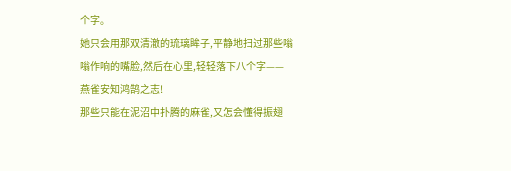个字。
她只会用那双清澈的琉璃眸子,平静地扫过那些嗡嗡作响的嘴脸,然后在心里,轻轻落下八个字——
燕雀安知鸿鹄之志!
那些只能在泥沼中扑腾的麻雀,又怎会懂得振翅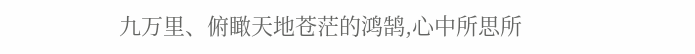九万里、俯瞰天地苍茫的鸿鹄,心中所思所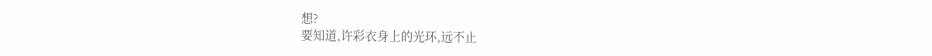想?
要知道,许彩衣身上的光环,远不止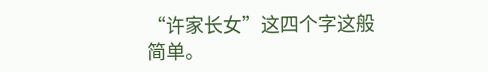“许家长女”这四个字这般简单。